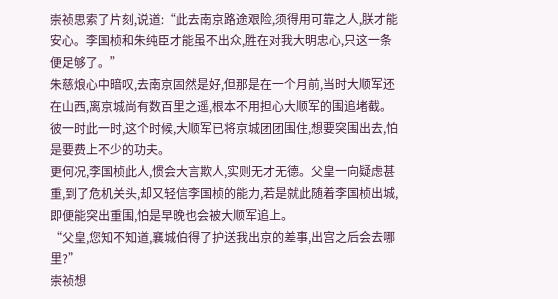崇祯思索了片刻,说道:“此去南京路途艰险,须得用可靠之人,朕才能安心。李国桢和朱纯臣才能虽不出众,胜在对我大明忠心,只这一条便足够了。”
朱慈烺心中暗叹,去南京固然是好,但那是在一个月前,当时大顺军还在山西,离京城尚有数百里之遥,根本不用担心大顺军的围追堵截。
彼一时此一时,这个时候,大顺军已将京城团团围住,想要突围出去,怕是要费上不少的功夫。
更何况,李国桢此人,惯会大言欺人,实则无才无德。父皇一向疑虑甚重,到了危机关头,却又轻信李国桢的能力,若是就此随着李国桢出城,即便能突出重围,怕是早晚也会被大顺军追上。
“父皇,您知不知道,襄城伯得了护送我出京的差事,出宫之后会去哪里?”
崇祯想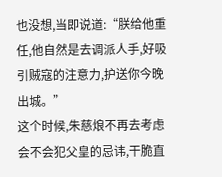也没想,当即说道:“朕给他重任,他自然是去调派人手,好吸引贼寇的注意力,护送你今晚出城。”
这个时候,朱慈烺不再去考虑会不会犯父皇的忌讳,干脆直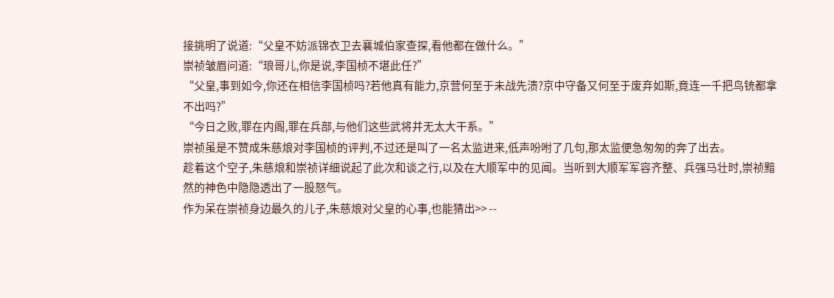接挑明了说道:“父皇不妨派锦衣卫去襄城伯家查探,看他都在做什么。”
崇祯皱眉问道:“琅哥儿,你是说,李国桢不堪此任?”
“父皇,事到如今,你还在相信李国桢吗?若他真有能力,京营何至于未战先溃?京中守备又何至于废弃如斯,竟连一千把鸟铳都拿不出吗?”
“今日之败,罪在内阁,罪在兵部,与他们这些武将并无太大干系。”
崇祯虽是不赞成朱慈烺对李国桢的评判,不过还是叫了一名太监进来,低声吩咐了几句,那太监便急匆匆的奔了出去。
趁着这个空子,朱慈烺和崇祯详细说起了此次和谈之行,以及在大顺军中的见闻。当听到大顺军军容齐整、兵强马壮时,崇祯黯然的神色中隐隐透出了一股怒气。
作为呆在崇祯身边最久的儿子,朱慈烺对父皇的心事,也能猜出>> --